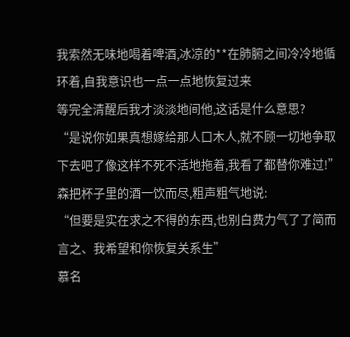我索然无味地喝着啤酒,冰凉的**在肺腑之间冷冷地循环着,自我意识也一点一点地恢复过来
等完全清醒后我才淡淡地间他,这话是什么意思?
“是说你如果真想嫁给那人口木人,就不顾一切地争取下去吧了像这样不死不活地拖着,我看了都替你难过!”
森把杯子里的酒一饮而尽,粗声粗气地说:
“但要是实在求之不得的东西,也别白费力气了了简而言之、我希望和你恢复关系生”
慕名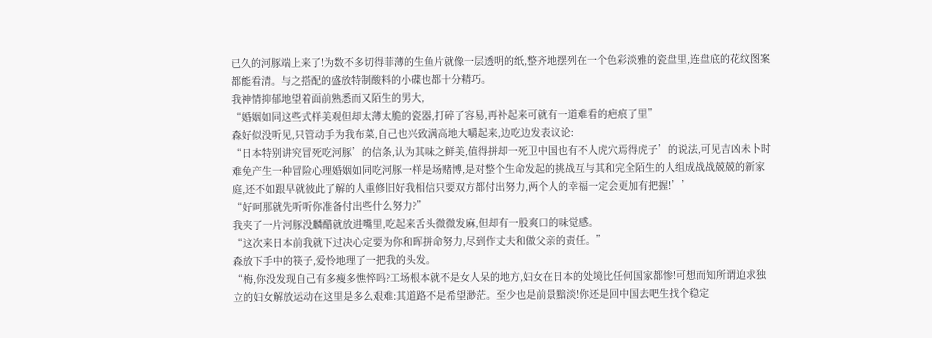已久的河豚端上来了!为数不多切得菲薄的生鱼片就像一层透明的纸,整齐地摆列在一个色彩淡雅的瓷盘里,连盘底的花纹图案都能看清。与之搭配的盛放特制酸料的小碟也都十分精巧。
我神情抑郁地望着面前熟悉而又陌生的男大,
“婚姻如同这些式样美观但却太薄太脆的瓷器,打碎了容易,再补起来可就有一道难看的疤痕了里”
森好似没听见,只管动手为我布菜,自己也兴致满高地大嚼起来,边吃边发表议论:
“日本特别讲究冒死吃河豚’的信条,认为其味之鲜美,值得拼却一死卫中国也有不人虎穴焉得虎子’的说法,可见吉凶未卜时难免产生一种冒险心理婚姻如同吃河豚一样是场赌博,是对整个生命发起的挑战互与其和完全陌生的人组成战战兢兢的新家庭,还不如跟早就彼此了解的人重修旧好我相信只要双方都付出努力,两个人的幸福一定会更加有把握!’’
“好呵那就先听听你准备付出些什么努力?”
我夹了一片河豚没麟醋就放进嘴里,吃起来舌头微微发麻,但却有一股爽口的味觉感。
“这次来日本前我就下过决心定要为你和晖拼命努力,尽到作丈夫和做父亲的责任。”
森放下手中的筷子,爱怜地理了一把我的头发。
“梅,你没发现自己有多瘦多憔悴吗?工场根本就不是女人呆的地方,妇女在日本的处境比任何国家都惨!可想而知所谓迫求独立的妇女解放运动在这里是多么艰难:其道路不是希望渺茫。至少也是前景黯淡!你还是回中国去吧生找个稳定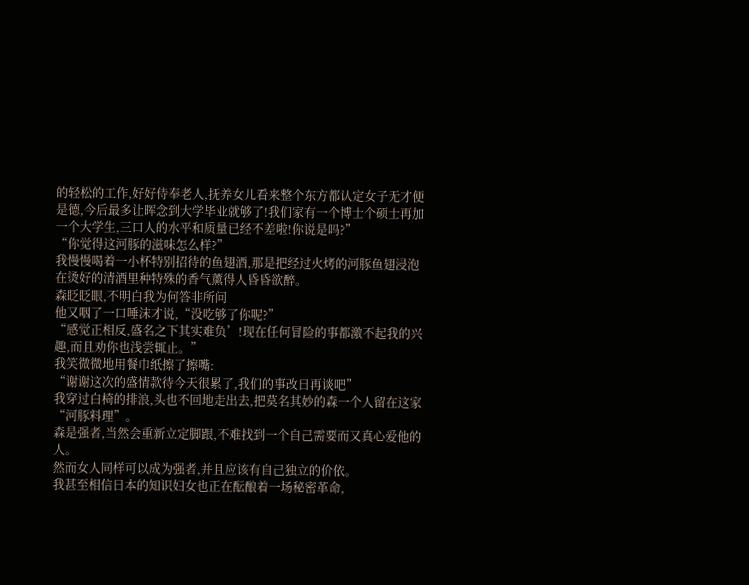的轻松的工作,好好侍奉老人,抚养女儿看来整个东方都认定女子无才便是德,今后最多让晖念到大学毕业就够了!我们家有一个博士个硕士再加一个大学生,三口人的水平和质量已经不差啦!你说是吗?”
“你觉得这河豚的滋味怎么样?”
我慢慢喝着一小杯特别招待的鱼翅酒,那是把经过火烤的河豚鱼翅浸泡在烫好的清酒里种特殊的香气薰得人昏昏欲醉。
森眨眨眼,不明白我为何答非所问
他又咽了一口唾沫才说,“没吃够了你呢?”
“感觉正相反,盛名之下其实难负’!现在任何冒险的事都激不起我的兴趣,而且劝你也浅尝辄止。”
我笑微微地用餐巾纸擦了擦嘴:
“谢谢这次的盛情款待今天很累了,我们的事改日再谈吧”
我穿过白椅的排浪,头也不回地走出去,把莫名其妙的森一个人留在这家“河豚料理”。
森是强者,当然会重新立定脚跟,不难找到一个自己需要而又真心爱他的人。
然而女人同样可以成为强者,并且应该有自己独立的价依。
我甚至相信日本的知识妇女也正在酝酿着一场秘密革命,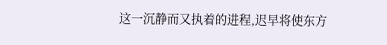这一沉静而又执着的进程,迟早将使东方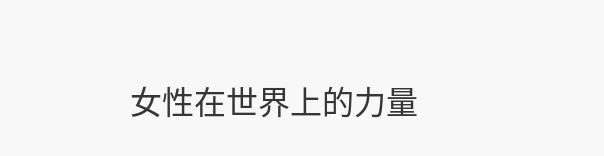女性在世界上的力量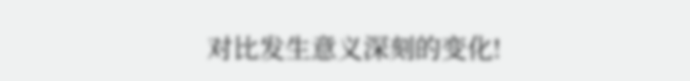对比发生意义深刻的变化!